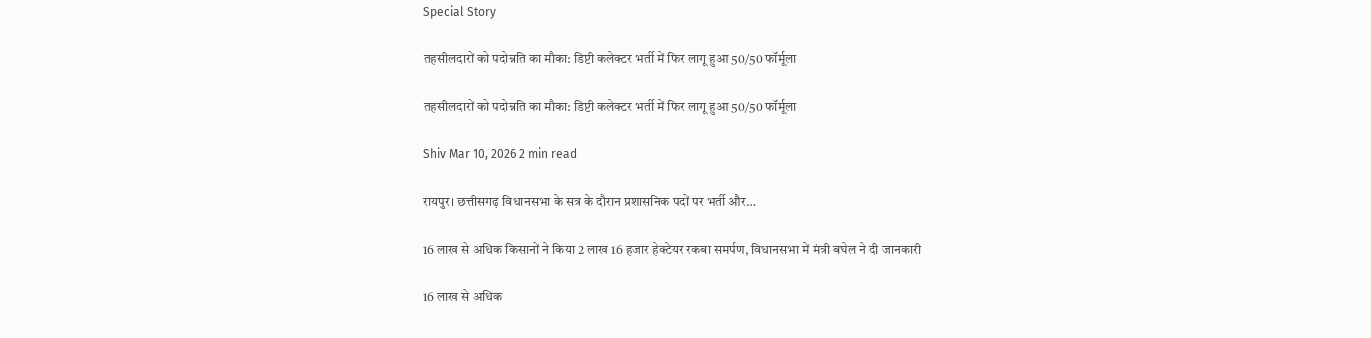Special Story

तहसीलदारों को पदोन्नति का मौका: डिप्टी कलेक्टर भर्ती में फिर लागू हुआ 50/50 फॉर्मूला

तहसीलदारों को पदोन्नति का मौका: डिप्टी कलेक्टर भर्ती में फिर लागू हुआ 50/50 फॉर्मूला

Shiv Mar 10, 2026 2 min read

रायपुर। छत्तीसगढ़ विधानसभा के सत्र के दौरान प्रशासनिक पदों पर भर्ती और…

16 लाख से अधिक किसानों ने किया 2 लाख 16 हजार हेक्टेयर रकबा समर्पण, विधानसभा में मंत्री बघेल ने दी जानकारी

16 लाख से अधिक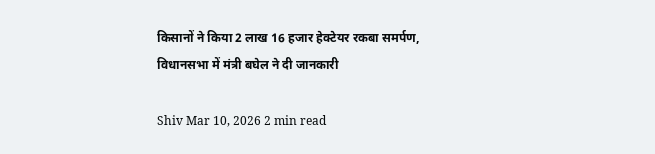किसानों ने किया 2 लाख 16 हजार हेक्टेयर रकबा समर्पण, विधानसभा में मंत्री बघेल ने दी जानकारी

Shiv Mar 10, 2026 2 min read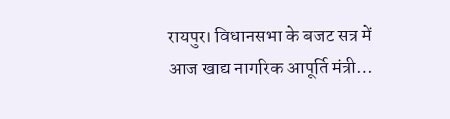रायपुर। विधानसभा के बजट सत्र में आज खाद्य नागरिक आपूर्ति मंत्री…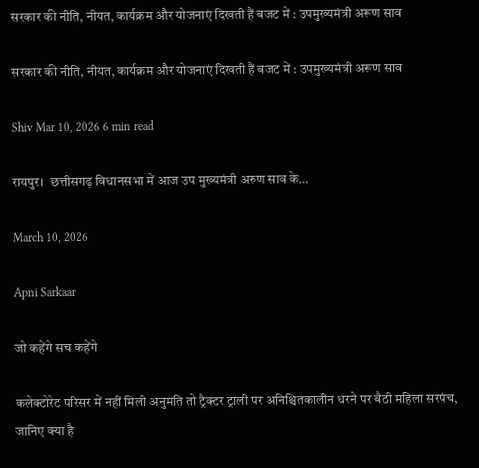सरकार की नीति, नीयत, कार्यक्रम और योजनाएं दिखती हैं बजट में : उपमुख्यमंत्री अरूण साव

सरकार की नीति, नीयत, कार्यक्रम और योजनाएं दिखती हैं बजट में : उपमुख्यमंत्री अरूण साव

Shiv Mar 10, 2026 6 min read

रायपुर।  छत्तीसगढ़ विधानसभा में आज उप मुख्यमंत्री अरुण साव के…

March 10, 2026

Apni Sarkaar

जो कहेंगे सच कहेंगे

कलेक्टोरेट परिसर में नहीं मिली अनुमति तो ट्रैक्टर ट्राली पर अनिश्चितकालीन धरने पर बैठी महिला सरपंच, जानिए क्या है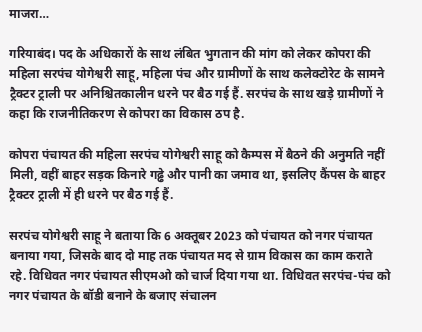माजरा…

गरियाबंद। पद के अधिकारों के साथ लंबित भुगतान की मांग को लेकर कोपरा की महिला सरपंच योगेश्वरी साहू, महिला पंच और ग्रामीणों के साथ कलेक्टोरेट के सामने ट्रैक्टर ट्राली पर अनिश्चितकालीन धरने पर बैठ गई हैं. सरपंच के साथ खड़े ग्रामीणों ने कहा कि राजनीतिकरण से कोपरा का विकास ठप है.

कोपरा पंचायत की महिला सरपंच योगेश्वरी साहू को कैम्पस में बैठने की अनुमति नहीं मिली, वहीं बाहर सड़क किनारे गढ्ढे और पानी का जमाव था, इसलिए कैंपस के बाहर ट्रैक्टर ट्राली में ही धरने पर बैठ गई हैं.

सरपंच योगेश्वरी साहू ने बताया कि 6 अक्तूबर 2023 को पंचायत को नगर पंचायत बनाया गया, जिसके बाद दो माह तक पंचायत मद से ग्राम विकास का काम कराते रहे. विधिवत नगर पंचायत सीएमओ को चार्ज दिया गया था. विधिवत सरपंच-पंच को नगर पंचायत के बॉडी बनाने के बजाए संचालन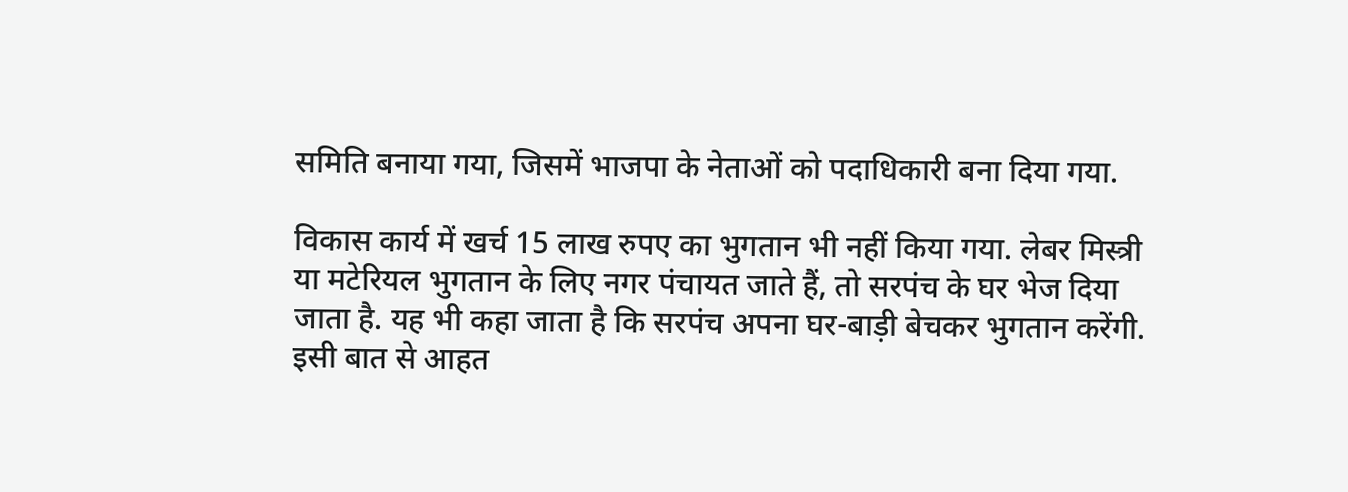समिति बनाया गया, जिसमें भाजपा के नेताओं को पदाधिकारी बना दिया गया.

विकास कार्य में खर्च 15 लाख रुपए का भुगतान भी नहीं किया गया. लेबर मिस्त्री या मटेरियल भुगतान के लिए नगर पंचायत जाते हैं, तो सरपंच के घर भेज दिया जाता है. यह भी कहा जाता है कि सरपंच अपना घर-बाड़ी बेचकर भुगतान करेंगी. इसी बात से आहत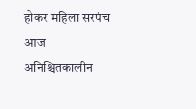होकर महिला सरपंच आज अनिश्चितकालीन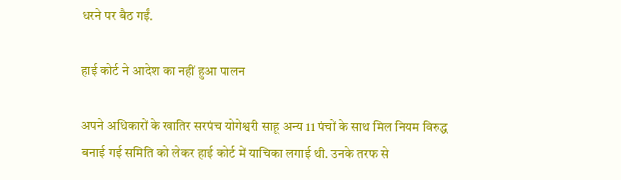धरने पर बैठ गईं.

हाई कोर्ट ने आदेश का नहीं हुआ पालन

अपने अधिकारों के खातिर सरपंच योगेश्वरी साहू अन्य 11 पंचों के साथ मिल नियम विरुद्ध बनाई गई समिति को लेकर हाई कोर्ट में याचिका लगाई थी. उनके तरफ से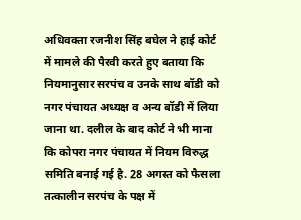अधिवक्ता रजनीश सिंह बघेल ने हाई कोर्ट में मामले की पैरवी करते हुए बताया कि नियमानुसार सरपंच व उनके साथ बॉडी को नगर पंचायत अध्यक्ष व अन्य बॉडी में लिया जाना था. दलील के बाद कोर्ट ने भी माना कि कोपरा नगर पंचायत में नियम विरुद्ध समिति बनाई गई है. 28 अगस्त को फैसला तत्कालीन सरपंच के पक्ष में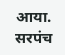आया. सरपंच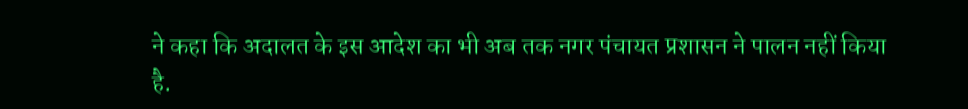ने कहा कि अदालत के इस आदेश का भी अब तक नगर पंचायत प्रशासन ने पालन नहीं किया है.